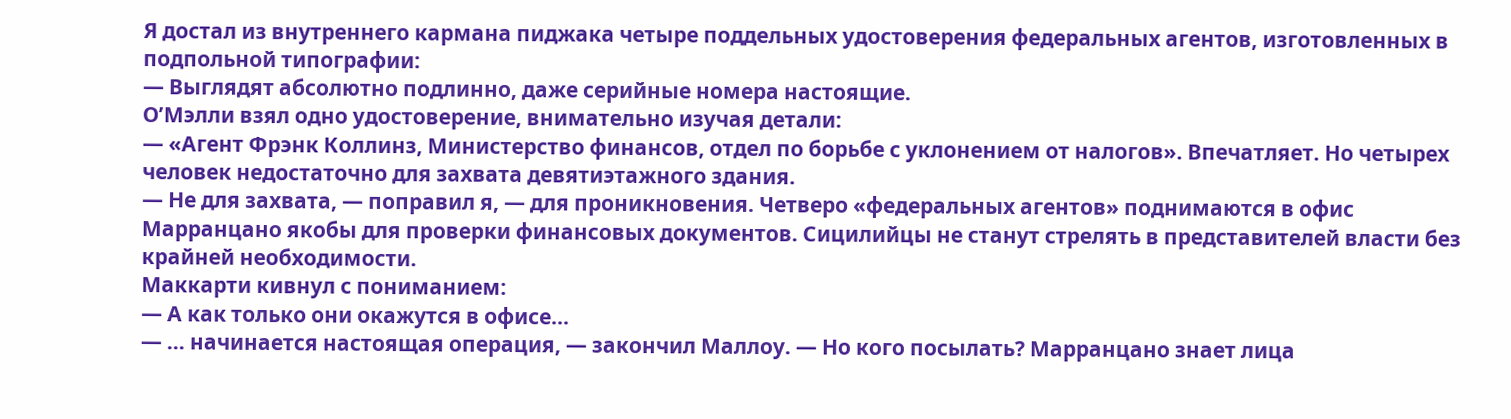Я достал из внутреннего кармана пиджака четыре поддельных удостоверения федеральных агентов, изготовленных в подпольной типографии:
— Выглядят абсолютно подлинно, даже серийные номера настоящие.
О’Мэлли взял одно удостоверение, внимательно изучая детали:
— «Агент Фрэнк Коллинз, Министерство финансов, отдел по борьбе с уклонением от налогов». Впечатляет. Но четырех человек недостаточно для захвата девятиэтажного здания.
— Не для захвата, — поправил я, — для проникновения. Четверо «федеральных агентов» поднимаются в офис Марранцано якобы для проверки финансовых документов. Сицилийцы не станут стрелять в представителей власти без крайней необходимости.
Маккарти кивнул с пониманием:
— А как только они окажутся в офисе…
— … начинается настоящая операция, — закончил Маллоу. — Но кого посылать? Марранцано знает лица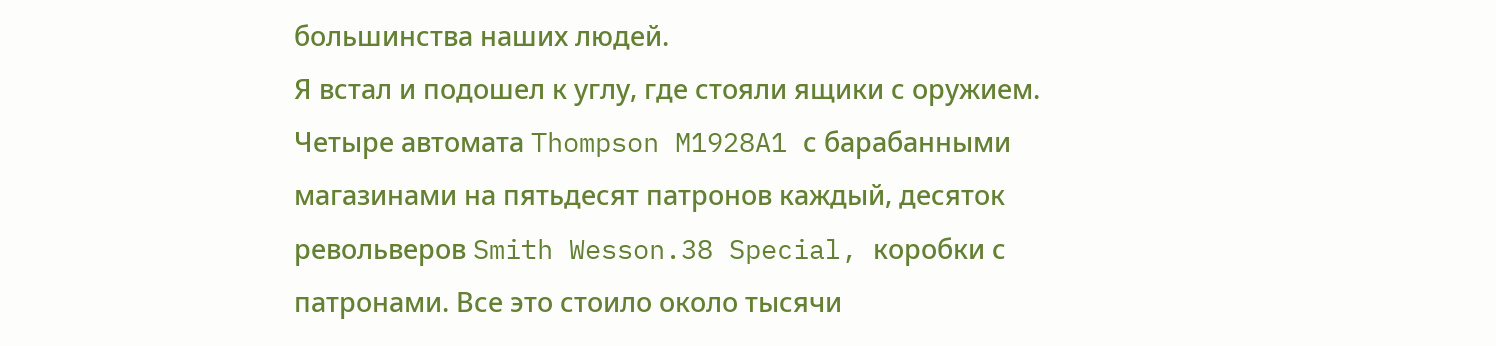большинства наших людей.
Я встал и подошел к углу, где стояли ящики с оружием. Четыре автомата Thompson M1928A1 с барабанными магазинами на пятьдесят патронов каждый, десяток револьверов Smith Wesson.38 Special, коробки с патронами. Все это стоило около тысячи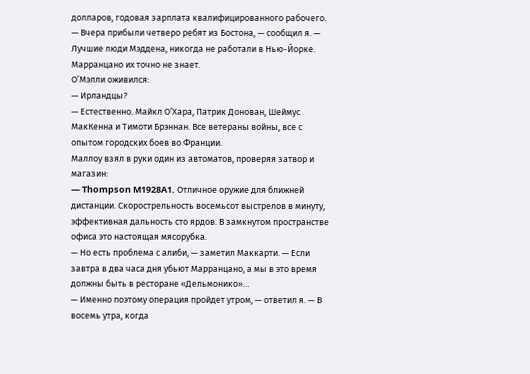долларов, годовая зарплата квалифицированного рабочего.
— Вчера прибыли четверо ребят из Бостона, — сообщил я. — Лучшие люди Мэддена, никогда не работали в Нью-Йорке. Марранцано их точно не знает.
О’Мэлли оживился:
— Ирландцы?
— Естественно. Майкл О’Хара, Патрик Донован, Шеймус МакКенна и Тимоти Брэннан. Все ветераны войны, все с опытом городских боев во Франции.
Маллоу взял в руки один из автоматов, проверяя затвор и магазин:
— Thompson M1928A1. Отличное оружие для ближней дистанции. Скорострельность восемьсот выстрелов в минуту, эффективная дальность сто ярдов. В замкнутом пространстве офиса это настоящая мясорубка.
— Но есть проблема с алиби, — заметил Маккарти. — Если завтра в два часа дня убьют Марранцано, а мы в это время должны быть в ресторане «Дельмонико»…
— Именно поэтому операция пройдет утром, — ответил я. — В восемь утра, когда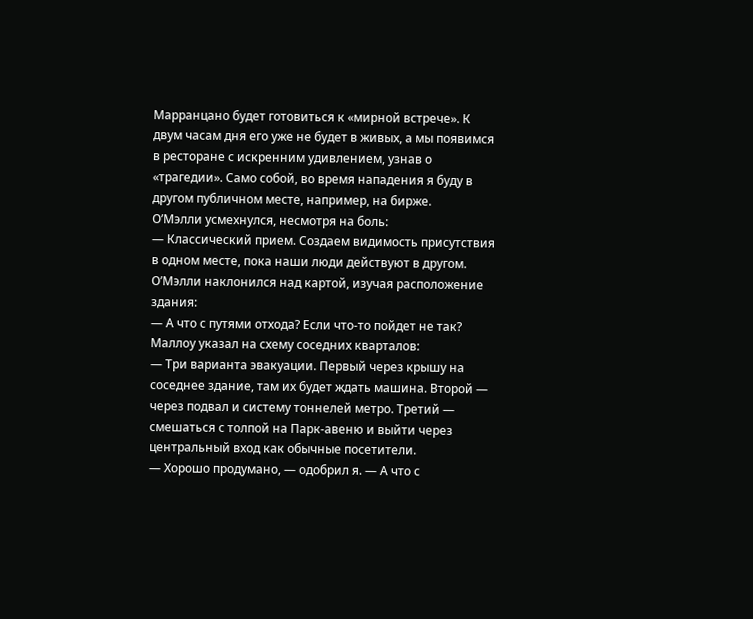Марранцано будет готовиться к «мирной встрече». К двум часам дня его уже не будет в живых, а мы появимся в ресторане с искренним удивлением, узнав о «трагедии». Само собой, во время нападения я буду в другом публичном месте, например, на бирже.
О’Мэлли усмехнулся, несмотря на боль:
— Классический прием. Создаем видимость присутствия в одном месте, пока наши люди действуют в другом.
О’Мэлли наклонился над картой, изучая расположение здания:
— А что с путями отхода? Если что-то пойдет не так?
Маллоу указал на схему соседних кварталов:
— Три варианта эвакуации. Первый через крышу на соседнее здание, там их будет ждать машина. Второй — через подвал и систему тоннелей метро. Третий — смешаться с толпой на Парк-авеню и выйти через центральный вход как обычные посетители.
— Хорошо продумано, — одобрил я. — А что с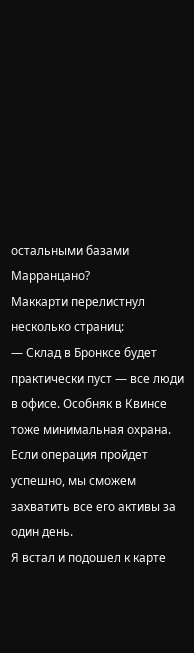остальными базами Марранцано?
Маккарти перелистнул несколько страниц:
— Склад в Бронксе будет практически пуст — все люди в офисе. Особняк в Квинсе тоже минимальная охрана. Если операция пройдет успешно, мы сможем захватить все его активы за один день.
Я встал и подошел к карте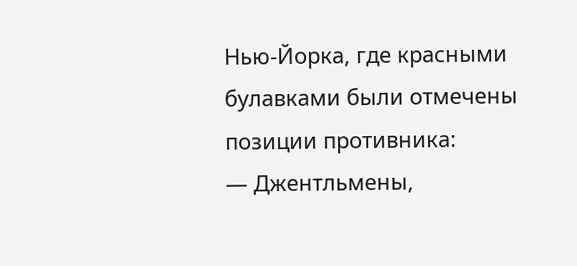Нью-Йорка, где красными булавками были отмечены позиции противника:
— Джентльмены,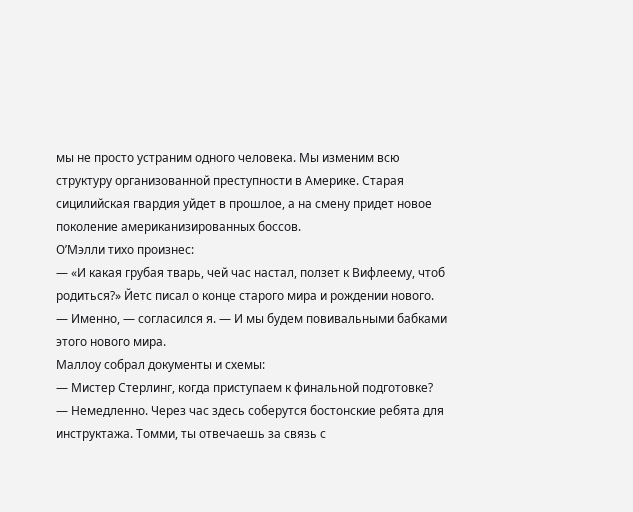мы не просто устраним одного человека. Мы изменим всю структуру организованной преступности в Америке. Старая сицилийская гвардия уйдет в прошлое, а на смену придет новое поколение американизированных боссов.
О’Мэлли тихо произнес:
— «И какая грубая тварь, чей час настал, ползет к Вифлеему, чтоб родиться?» Йетс писал о конце старого мира и рождении нового.
— Именно, — согласился я. — И мы будем повивальными бабками этого нового мира.
Маллоу собрал документы и схемы:
— Мистер Стерлинг, когда приступаем к финальной подготовке?
— Немедленно. Через час здесь соберутся бостонские ребята для инструктажа. Томми, ты отвечаешь за связь с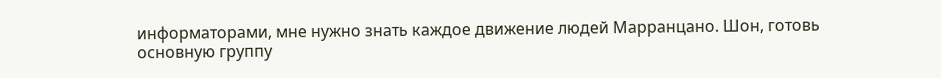информаторами, мне нужно знать каждое движение людей Марранцано. Шон, готовь основную группу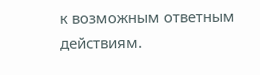к возможным ответным действиям.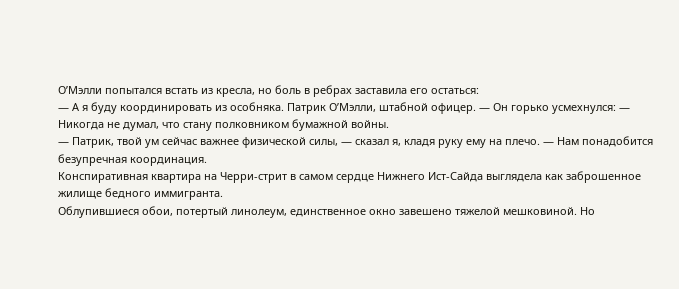О’Мэлли попытался встать из кресла, но боль в ребрах заставила его остаться:
— А я буду координировать из особняка. Патрик О’Мэлли, штабной офицер. — Он горько усмехнулся: — Никогда не думал, что стану полковником бумажной войны.
— Патрик, твой ум сейчас важнее физической силы, — сказал я, кладя руку ему на плечо. — Нам понадобится безупречная координация.
Конспиративная квартира на Черри-стрит в самом сердце Нижнего Ист-Сайда выглядела как заброшенное жилище бедного иммигранта.
Облупившиеся обои, потертый линолеум, единственное окно завешено тяжелой мешковиной. Но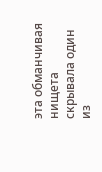эта обманчивая нищета скрывала один из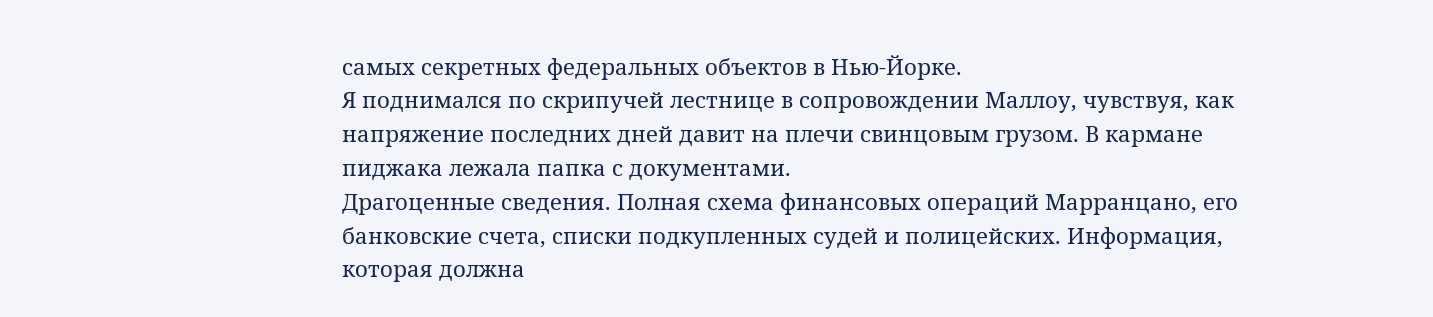самых секретных федеральных объектов в Нью-Йорке.
Я поднимался по скрипучей лестнице в сопровождении Маллоу, чувствуя, как напряжение последних дней давит на плечи свинцовым грузом. В кармане пиджака лежала папка с документами.
Драгоценные сведения. Полная схема финансовых операций Марранцано, его банковские счета, списки подкупленных судей и полицейских. Информация, которая должна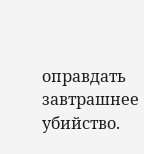оправдать завтрашнее убийство.